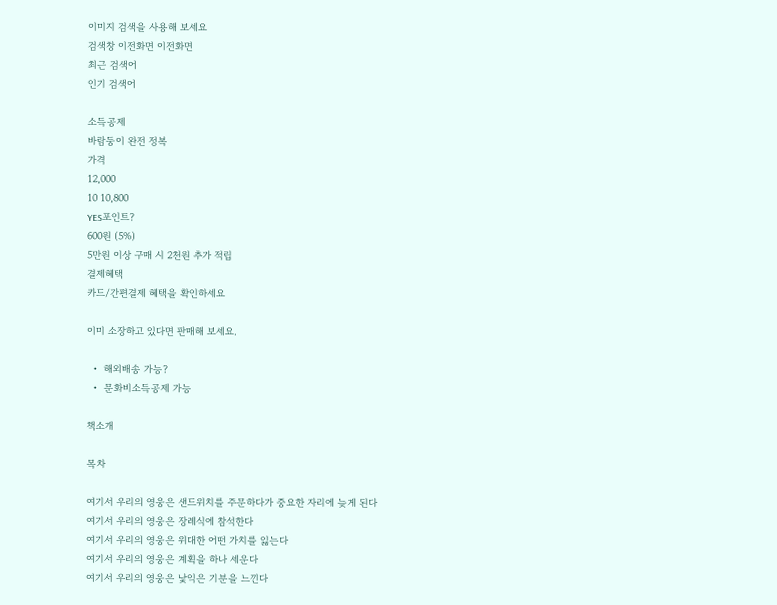이미지 검색을 사용해 보세요
검색창 이전화면 이전화면
최근 검색어
인기 검색어

소득공제
바람둥이 완전 정복
가격
12,000
10 10,800
YES포인트?
600원 (5%)
5만원 이상 구매 시 2천원 추가 적립
결제혜택
카드/간편결제 혜택을 확인하세요

이미 소장하고 있다면 판매해 보세요.

  •  해외배송 가능?
  •  문화비소득공제 가능

책소개

목차

여기서 우리의 영웅은 샌드위치를 주문하다가 중요한 자리에 늦게 된다
여기서 우리의 영웅은 장례식에 참석한다
여기서 우리의 영웅은 위대한 어떤 가치를 잃는다
여기서 우리의 영웅은 계획을 하나 세운다
여기서 우리의 영웅은 낯익은 기분을 느낀다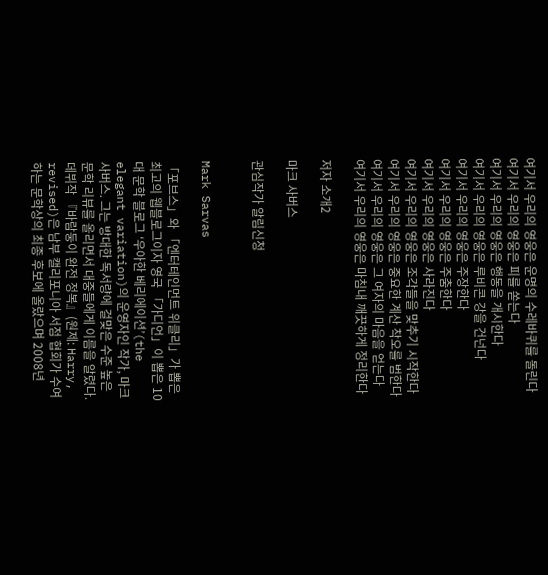여기서 우리의 영웅은 운명의 수레바퀴를 돌린다
여기서 우리의 영웅은 피를 쏟는다
여기서 우리의 영웅은 행동을 개시한다
여기서 우리의 영웅은 루비콘 강을 건넌다
여기서 우리의 영웅은 주장한다
여기서 우리의 영웅은 주춤한다
여기서 우리의 영웅은 사라진다
여기서 우리의 영웅은 조각들을 맞추기 시작한다
여기서 우리의 영웅은 중요한 계산 착오를 범한다
여기서 우리의 영웅은 그 여자의 마음을 얻는다
여기서 우리의 영웅은 마침내 깨끗하게 정리한다

저자 소개2

마크 사버스

관심작가 알림신청


Mark Sarvas

「포브스」와 「엔터테인먼트 위클리」가 뽑은 최고의 웹블로그이자 영국 「가디언」이 뽑은 10대 문학 블로그 ‘우아한 베리에이션’(the elegant variation)의 운영자인 작가, 마크 사버스. 그는 방대한 독서량에 걸맞은 수준 높은 문학 리뷰를 올리면서 대중들에게 이름을 알렸다. 데뷔작 『바람둥이 완전 정복』(원제: Harry, revised)은 남부 캘리포니아 서점 협회가 수여하는 문학상의 최종 후보에 올랐으며 2008년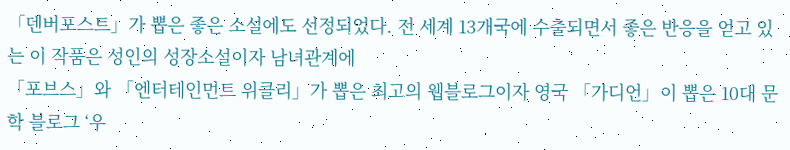「덴버포스트」가 뽑은 좋은 소설에도 선정되었다. 전 세계 13개국에 수출되면서 좋은 반응을 얻고 있는 이 작품은 성인의 성장소설이자 남녀관계에
「포브스」와 「엔터테인먼트 위클리」가 뽑은 최고의 웹블로그이자 영국 「가디언」이 뽑은 10대 문학 블로그 ‘우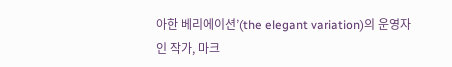아한 베리에이션’(the elegant variation)의 운영자인 작가, 마크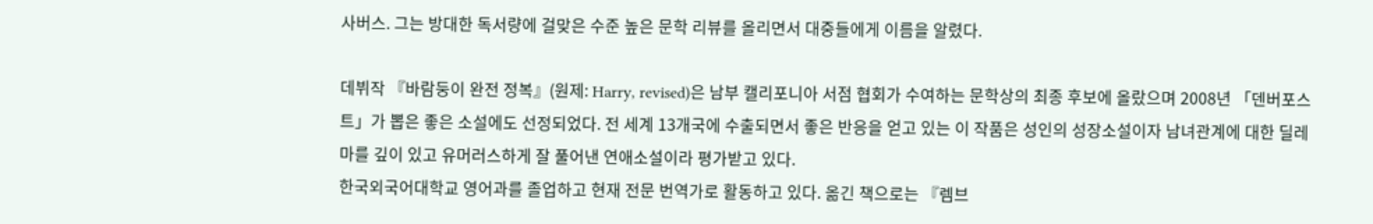사버스. 그는 방대한 독서량에 걸맞은 수준 높은 문학 리뷰를 올리면서 대중들에게 이름을 알렸다.

데뷔작 『바람둥이 완전 정복』(원제: Harry, revised)은 남부 캘리포니아 서점 협회가 수여하는 문학상의 최종 후보에 올랐으며 2008년 「덴버포스트」가 뽑은 좋은 소설에도 선정되었다. 전 세계 13개국에 수출되면서 좋은 반응을 얻고 있는 이 작품은 성인의 성장소설이자 남녀관계에 대한 딜레마를 깊이 있고 유머러스하게 잘 풀어낸 연애소설이라 평가받고 있다.
한국외국어대학교 영어과를 졸업하고 현재 전문 번역가로 활동하고 있다. 옮긴 책으로는 『렘브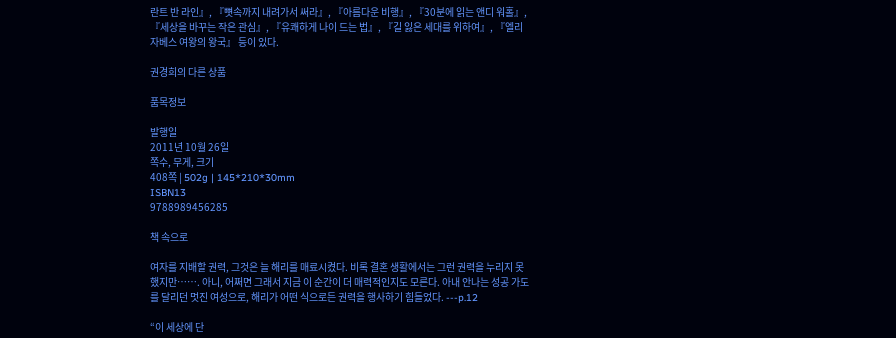란트 반 라인』, 『뼛속까지 내려가서 써라』, 『아름다운 비행』, 『30분에 읽는 앤디 워홀』, 『세상을 바꾸는 작은 관심』, 『유쾌하게 나이 드는 법』, 『길 잃은 세대를 위하여』, 『엘리자베스 여왕의 왕국』 등이 있다.

권경희의 다른 상품

품목정보

발행일
2011년 10월 26일
쪽수, 무게, 크기
408쪽 | 502g | 145*210*30mm
ISBN13
9788989456285

책 속으로

여자를 지배할 권력, 그것은 늘 해리를 매료시켰다. 비록 결혼 생활에서는 그런 권력을 누리지 못했지만……. 아니, 어쩌면 그래서 지금 이 순간이 더 매력적인지도 모른다. 아내 안나는 성공 가도를 달리던 멋진 여성으로, 해리가 어떤 식으로든 권력을 행사하기 힘들었다. ---p.12

“이 세상에 단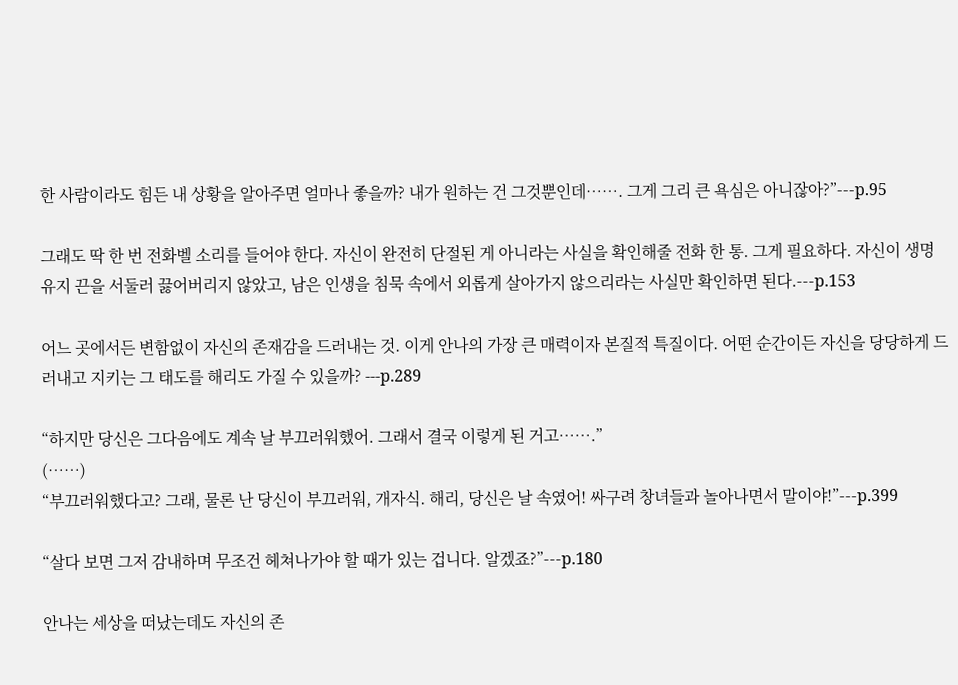한 사람이라도 힘든 내 상황을 알아주면 얼마나 좋을까? 내가 원하는 건 그것뿐인데……. 그게 그리 큰 욕심은 아니잖아?”---p.95

그래도 딱 한 번 전화벨 소리를 들어야 한다. 자신이 완전히 단절된 게 아니라는 사실을 확인해줄 전화 한 통. 그게 필요하다. 자신이 생명 유지 끈을 서둘러 끓어버리지 않았고, 남은 인생을 침묵 속에서 외롭게 살아가지 않으리라는 사실만 확인하면 된다.---p.153

어느 곳에서든 변함없이 자신의 존재감을 드러내는 것. 이게 안나의 가장 큰 매력이자 본질적 특질이다. 어떤 순간이든 자신을 당당하게 드러내고 지키는 그 태도를 해리도 가질 수 있을까? ---p.289

“하지만 당신은 그다음에도 계속 날 부끄러워했어. 그래서 결국 이렇게 된 거고…….”
(……)
“부끄러워했다고? 그래, 물론 난 당신이 부끄러워, 개자식. 해리, 당신은 날 속였어! 싸구려 창녀들과 놀아나면서 말이야!”---p.399

“살다 보면 그저 감내하며 무조건 헤쳐나가야 할 때가 있는 겁니다. 알겠죠?”---p.180

안나는 세상을 떠났는데도 자신의 존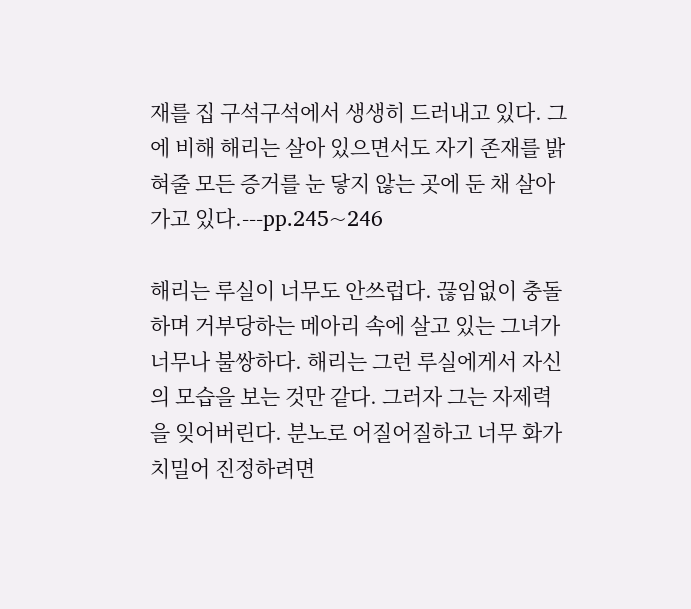재를 집 구석구석에서 생생히 드러내고 있다. 그에 비해 해리는 살아 있으면서도 자기 존재를 밝혀줄 모든 증거를 눈 닿지 않는 곳에 둔 채 살아가고 있다.---pp.245~246

해리는 루실이 너무도 안쓰럽다. 끊임없이 충돌하며 거부당하는 메아리 속에 살고 있는 그녀가 너무나 불쌍하다. 해리는 그런 루실에게서 자신의 모습을 보는 것만 같다. 그러자 그는 자제력을 잊어버린다. 분노로 어질어질하고 너무 화가 치밀어 진정하려면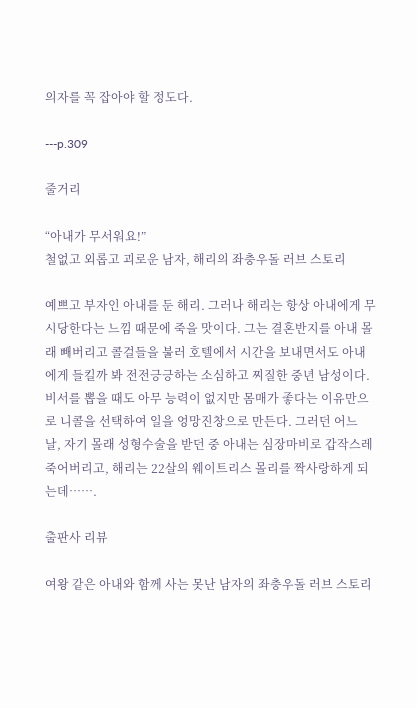의자를 꼭 잡아야 할 정도다.

---p.309

줄거리

“아내가 무서워요!”
철없고 외롭고 괴로운 남자, 해리의 좌충우돌 러브 스토리

예쁘고 부자인 아내를 둔 해리. 그러나 해리는 항상 아내에게 무시당한다는 느낌 때문에 죽을 맛이다. 그는 결혼반지를 아내 몰래 빼버리고 콜걸들을 불러 호텔에서 시간을 보내면서도 아내에게 들킬까 봐 전전긍긍하는 소심하고 찌질한 중년 남성이다. 비서를 뽑을 때도 아무 능력이 없지만 몸매가 좋다는 이유만으로 니콜을 선택하여 일을 엉망진창으로 만든다. 그러던 어느 날, 자기 몰래 성형수술을 받던 중 아내는 심장마비로 갑작스레 죽어버리고, 해리는 22살의 웨이트리스 몰리를 짝사랑하게 되는데…….

출판사 리뷰

여왕 같은 아내와 함께 사는 못난 남자의 좌충우돌 러브 스토리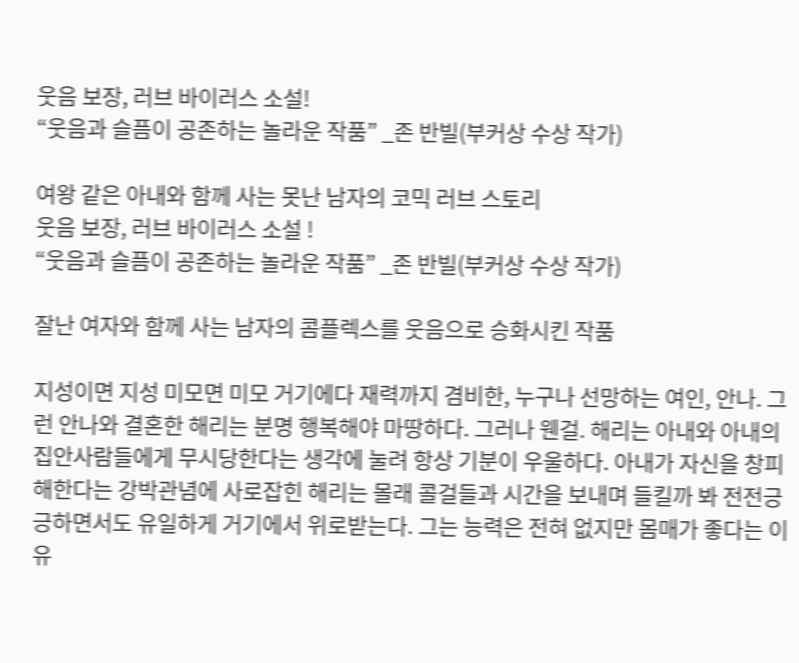웃음 보장, 러브 바이러스 소설!
“웃음과 슬픔이 공존하는 놀라운 작품” _존 반빌(부커상 수상 작가)

여왕 같은 아내와 함께 사는 못난 남자의 코믹 러브 스토리
웃음 보장, 러브 바이러스 소설 !
“웃음과 슬픔이 공존하는 놀라운 작품” _존 반빌(부커상 수상 작가)

잘난 여자와 함께 사는 남자의 콤플렉스를 웃음으로 승화시킨 작품

지성이면 지성 미모면 미모 거기에다 재력까지 겸비한, 누구나 선망하는 여인, 안나. 그런 안나와 결혼한 해리는 분명 행복해야 마땅하다. 그러나 웬걸. 해리는 아내와 아내의 집안사람들에게 무시당한다는 생각에 눌려 항상 기분이 우울하다. 아내가 자신을 창피해한다는 강박관념에 사로잡힌 해리는 몰래 콜걸들과 시간을 보내며 들킬까 봐 전전긍긍하면서도 유일하게 거기에서 위로받는다. 그는 능력은 전혀 없지만 몸매가 좋다는 이유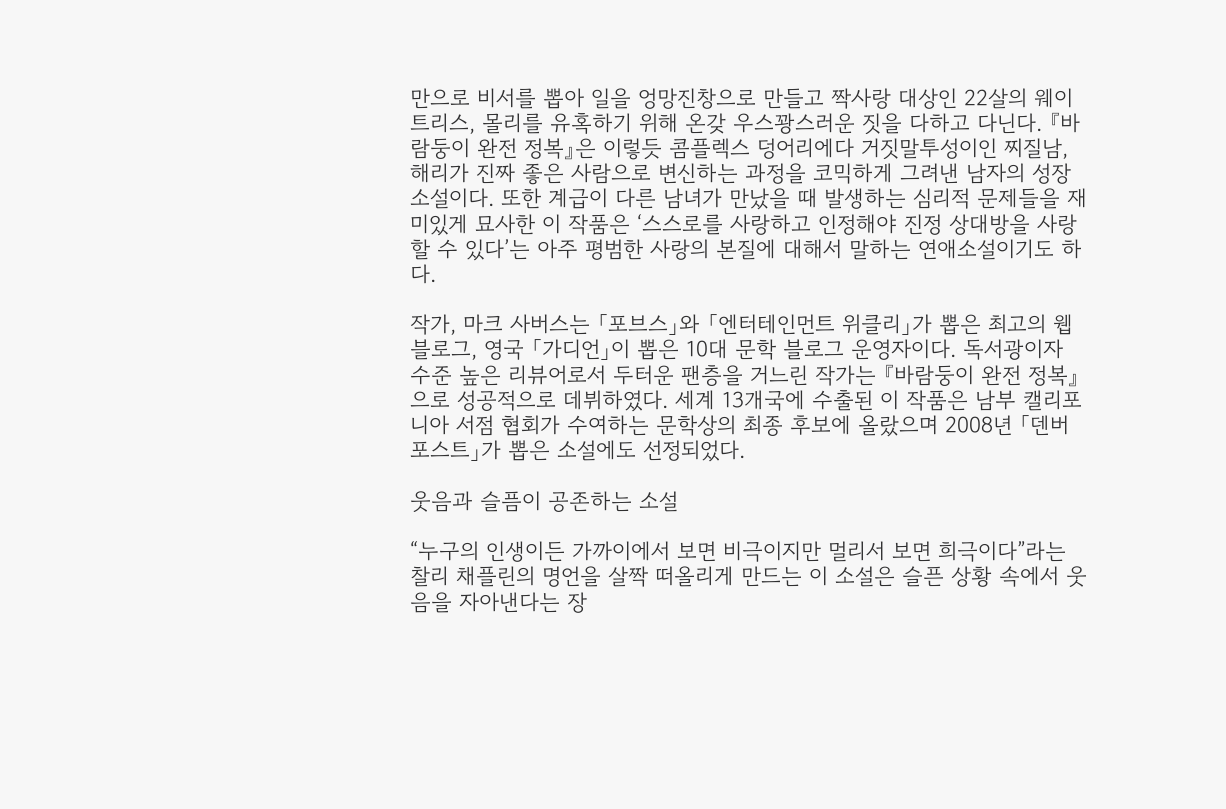만으로 비서를 뽑아 일을 엉망진창으로 만들고 짝사랑 대상인 22살의 웨이트리스, 몰리를 유혹하기 위해 온갖 우스꽝스러운 짓을 다하고 다닌다. 『바람둥이 완전 정복』은 이렇듯 콤플렉스 덩어리에다 거짓말투성이인 찌질남, 해리가 진짜 좋은 사람으로 변신하는 과정을 코믹하게 그려낸 남자의 성장소설이다. 또한 계급이 다른 남녀가 만났을 때 발생하는 심리적 문제들을 재미있게 묘사한 이 작품은 ‘스스로를 사랑하고 인정해야 진정 상대방을 사랑할 수 있다’는 아주 평범한 사랑의 본질에 대해서 말하는 연애소설이기도 하다.

작가, 마크 사버스는 「포브스」와 「엔터테인먼트 위클리」가 뽑은 최고의 웹블로그, 영국 「가디언」이 뽑은 10대 문학 블로그 운영자이다. 독서광이자 수준 높은 리뷰어로서 두터운 팬층을 거느린 작가는 『바람둥이 완전 정복』으로 성공적으로 데뷔하였다. 세계 13개국에 수출된 이 작품은 남부 캘리포니아 서점 협회가 수여하는 문학상의 최종 후보에 올랐으며 2008년 「덴버포스트」가 뽑은 소설에도 선정되었다.

웃음과 슬픔이 공존하는 소설

“누구의 인생이든 가까이에서 보면 비극이지만 멀리서 보면 희극이다”라는 찰리 채플린의 명언을 살짝 떠올리게 만드는 이 소설은 슬픈 상황 속에서 웃음을 자아낸다는 장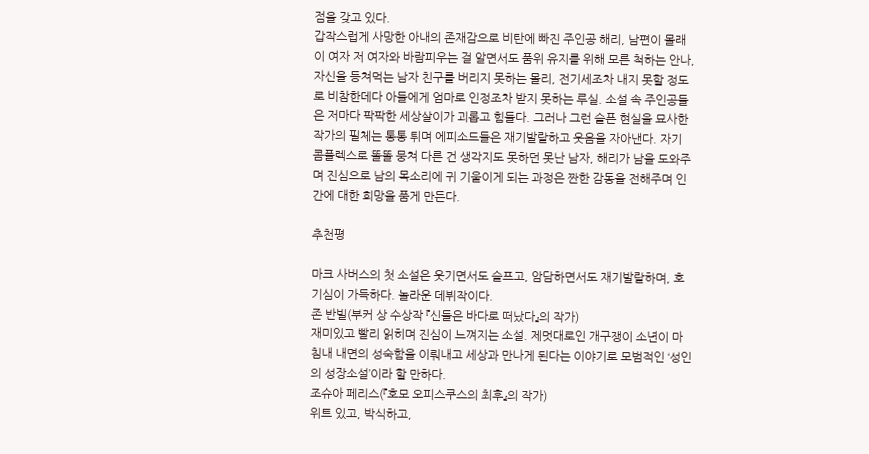점을 갖고 있다.
갑작스럽게 사망한 아내의 존재감으로 비탄에 빠진 주인공 해리, 남편이 몰래 이 여자 저 여자와 바람피우는 걸 알면서도 품위 유지를 위해 모른 척하는 안나, 자신을 등쳐먹는 남자 친구를 버리지 못하는 몰리, 전기세조차 내지 못할 정도로 비참한데다 아들에게 엄마로 인정조차 받지 못하는 루실. 소설 속 주인공들은 저마다 팍팍한 세상살이가 괴롭고 힘들다. 그러나 그런 슬픈 현실을 묘사한 작가의 필체는 통통 튀며 에피소드들은 재기발랄하고 웃음을 자아낸다. 자기 콤플렉스로 똘똘 뭉쳐 다른 건 생각지도 못하던 못난 남자, 해리가 남을 도와주며 진심으로 남의 목소리에 귀 기울이게 되는 과정은 짠한 감동을 전해주며 인간에 대한 희망을 품게 만든다.

추천평

마크 사버스의 첫 소설은 웃기면서도 슬프고, 암담하면서도 재기발랄하며, 호기심이 가득하다. 놀라운 데뷔작이다.
존 반빌(부커 상 수상작 『신들은 바다로 떠났다』의 작가)
재미있고 빨리 읽히며 진심이 느껴지는 소설. 제멋대로인 개구쟁이 소년이 마침내 내면의 성숙함을 이뤄내고 세상과 만나게 된다는 이야기로 모범적인 ‘성인의 성장소설’이라 할 만하다.
조슈아 페리스(『호모 오피스쿠스의 최후』의 작가)
위트 있고, 박식하고,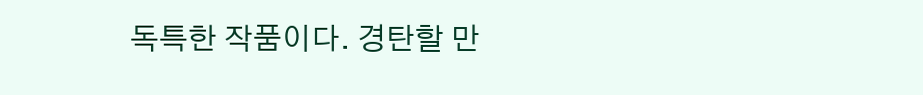독특한 작품이다. 경탄할 만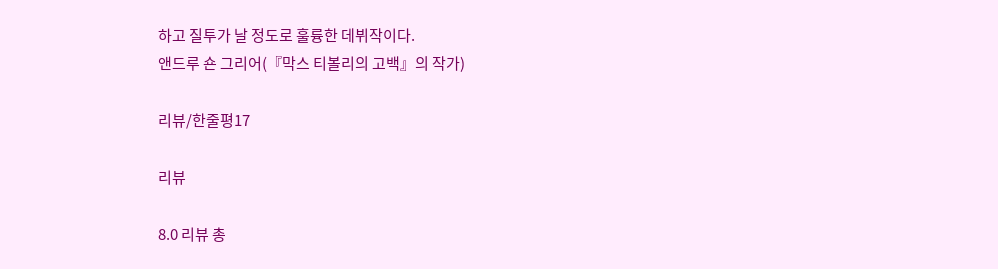하고 질투가 날 정도로 훌륭한 데뷔작이다.
앤드루 숀 그리어(『막스 티볼리의 고백』의 작가)

리뷰/한줄평17

리뷰

8.0 리뷰 총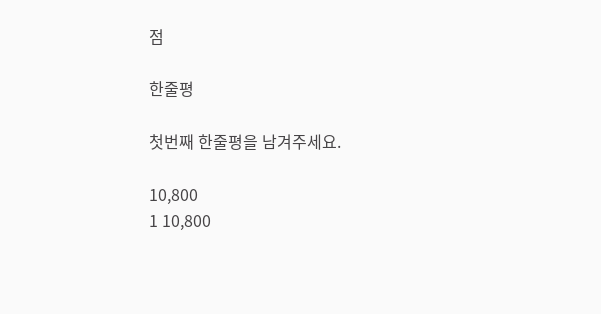점

한줄평

첫번째 한줄평을 남겨주세요.

10,800
1 10,800